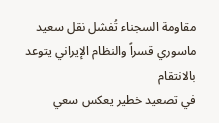مقاومة السجناء تُفشل نقل سعيد ماسوري قسراً والنظام الإيراني يتوعد بالانتقام
في تصعيد خطير يعكس سعي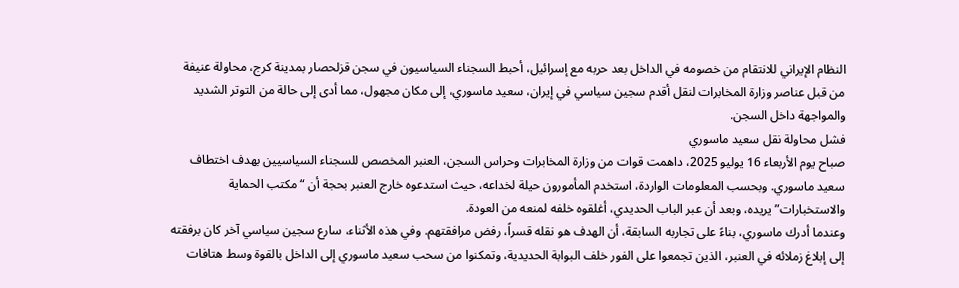النظام الإيراني للانتقام من خصومه في الداخل بعد حربه مع إسرائيل، أحبط السجناء السياسيون في سجن قزلحصار بمدينة كرج، محاولة عنيفة من قبل عناصر وزارة المخابرات لنقل أقدم سجين سياسي في إيران، سعيد ماسوري، إلى مكان مجهول، مما أدى إلى حالة من التوتر الشديد والمواجهة داخل السجن.
فشل محاولة نقل سعيد ماسوري
صباح يوم الأربعاء 16 يوليو 2025، داهمت قوات من وزارة المخابرات وحراس السجن، العنبر المخصص للسجناء السياسيين بهدف اختطاف سعيد ماسوري. وبحسب المعلومات الواردة، استخدم المأمورون حيلة لخداعه، حيث استدعوه خارج العنبر بحجة أن “مكتب الحماية والاستخبارات” يريده، وبعد أن عبر الباب الحديدي، أغلقوه خلفه لمنعه من العودة.
وعندما أدرك ماسوري، بناءً على تجاربه السابقة، أن الهدف هو نقله قسراً، رفض مرافقتهم. وفي هذه الأثناء، سارع سجين سياسي آخر كان برفقته إلى إبلاغ زملائه في العنبر، الذين تجمعوا على الفور خلف البوابة الحديدية، وتمكنوا من سحب سعيد ماسوري إلى الداخل بالقوة وسط هتافات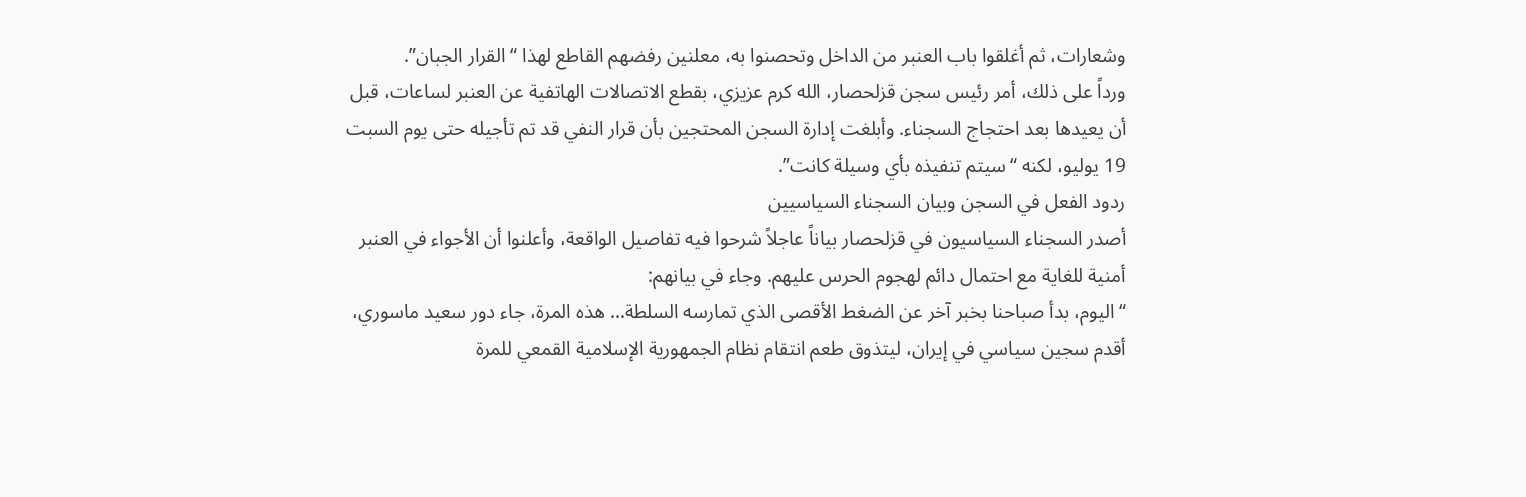وشعارات، ثم أغلقوا باب العنبر من الداخل وتحصنوا به، معلنين رفضهم القاطع لهذا “القرار الجبان”.
ورداً على ذلك، أمر رئيس سجن قزلحصار، الله كرم عزيزي، بقطع الاتصالات الهاتفية عن العنبر لساعات، قبل أن يعيدها بعد احتجاج السجناء. وأبلغت إدارة السجن المحتجين بأن قرار النفي قد تم تأجيله حتى يوم السبت 19 يوليو، لكنه “سيتم تنفيذه بأي وسيلة كانت”.
ردود الفعل في السجن وبيان السجناء السياسيين
أصدر السجناء السياسيون في قزلحصار بياناً عاجلاً شرحوا فيه تفاصيل الواقعة، وأعلنوا أن الأجواء في العنبر أمنية للغاية مع احتمال دائم لهجوم الحرس عليهم. وجاء في بيانهم:
“اليوم، بدأ صباحنا بخبر آخر عن الضغط الأقصى الذي تمارسه السلطة… هذه المرة، جاء دور سعيد ماسوري، أقدم سجين سياسي في إيران، ليتذوق طعم انتقام نظام الجمهورية الإسلامية القمعي للمرة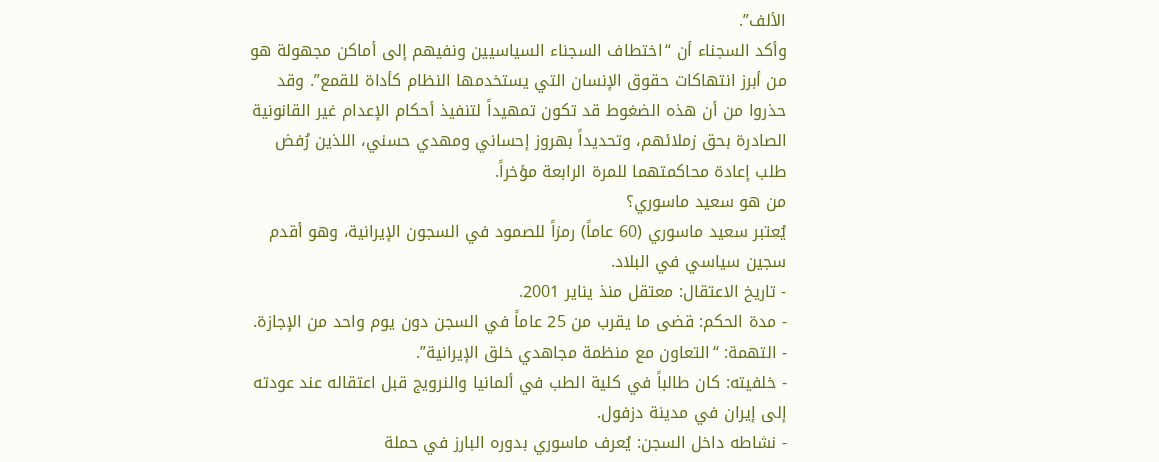الألف”.
وأكد السجناء أن “اختطاف السجناء السياسيين ونفيهم إلى أماكن مجهولة هو من أبرز انتهاكات حقوق الإنسان التي يستخدمها النظام كأداة للقمع”. وقد حذروا من أن هذه الضغوط قد تكون تمهيداً لتنفيذ أحكام الإعدام غير القانونية الصادرة بحق زملائهم، وتحديداً بهروز إحساني ومهدي حسني، اللذين رُفض طلب إعادة محاكمتهما للمرة الرابعة مؤخراً.
من هو سعيد ماسوري؟
يُعتبر سعيد ماسوري (60 عاماً) رمزاً للصمود في السجون الإيرانية، وهو أقدم سجين سياسي في البلاد.
- تاريخ الاعتقال: معتقل منذ يناير 2001.
- مدة الحكم: قضى ما يقرب من 25 عاماً في السجن دون يوم واحد من الإجازة.
- التهمة: “التعاون مع منظمة مجاهدي خلق الإيرانية”.
- خلفيته: كان طالباً في كلية الطب في ألمانيا والنرويج قبل اعتقاله عند عودته إلى إيران في مدينة دزفول.
- نشاطه داخل السجن: يُعرف ماسوري بدوره البارز في حملة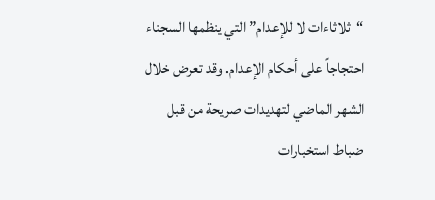“ثلاثاءات لا للإعدام” التي ينظمها السجناء احتجاجاً على أحكام الإعدام. وقد تعرض خلال الشهر الماضي لتهديدات صريحة من قبل ضباط استخبارات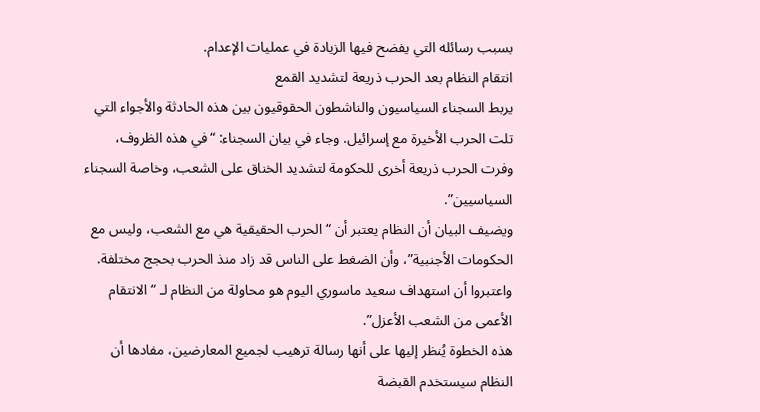بسبب رسائله التي يفضح فيها الزيادة في عمليات الإعدام.
انتقام النظام بعد الحرب ذريعة لتشديد القمع
يربط السجناء السياسيون والناشطون الحقوقيون بين هذه الحادثة والأجواء التي تلت الحرب الأخيرة مع إسرائيل. وجاء في بيان السجناء: “في هذه الظروف، وفرت الحرب ذريعة أخرى للحكومة لتشديد الخناق على الشعب، وخاصة السجناء السياسيين”.
ويضيف البيان أن النظام يعتبر أن “الحرب الحقيقية هي مع الشعب، وليس مع الحكومات الأجنبية”، وأن الضغط على الناس قد زاد منذ الحرب بحجج مختلفة. واعتبروا أن استهداف سعيد ماسوري اليوم هو محاولة من النظام لـ “الانتقام الأعمى من الشعب الأعزل”.
هذه الخطوة يُنظر إليها على أنها رسالة ترهيب لجميع المعارضين، مفادها أن النظام سيستخدم القبضة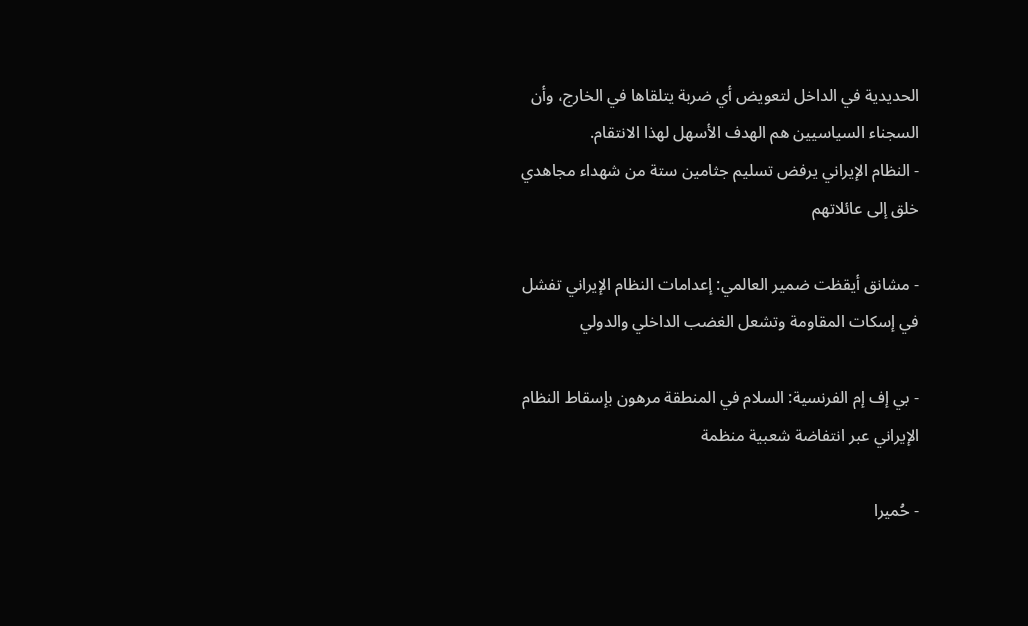الحديدية في الداخل لتعويض أي ضربة يتلقاها في الخارج، وأن السجناء السياسيين هم الهدف الأسهل لهذا الانتقام.
- النظام الإيراني يرفض تسليم جثامين ستة من شهداء مجاهدي خلق إلى عائلاتهم

- مشانق أيقظت ضمير العالمي: إعدامات النظام الإيراني تفشل في إسكات المقاومة وتشعل الغضب الداخلي والدولي

- بي إف إم الفرنسية: السلام في المنطقة مرهون بإسقاط النظام الإيراني عبر انتفاضة شعبية منظمة

- حُميرا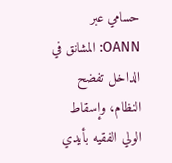حسامي عبر OANN: المشانق في الداخل تفضح النظام، وإسقاط الولي الفقيه بأيدي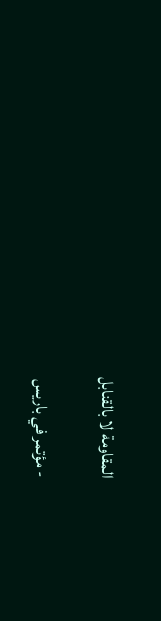المقاومة لا بالقنابل

- مؤتمر في باريس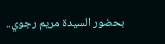بحضور السيدة مريم رجوي..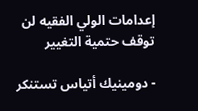إعدامات الولي الفقيه لن توقف حتمية التغيير

- دومينيك أتياس تستنكر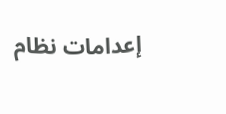إعدامات نظام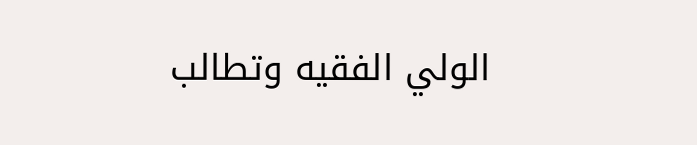الولي الفقيه وتطالب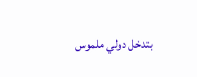بتدخل دولي ملموس